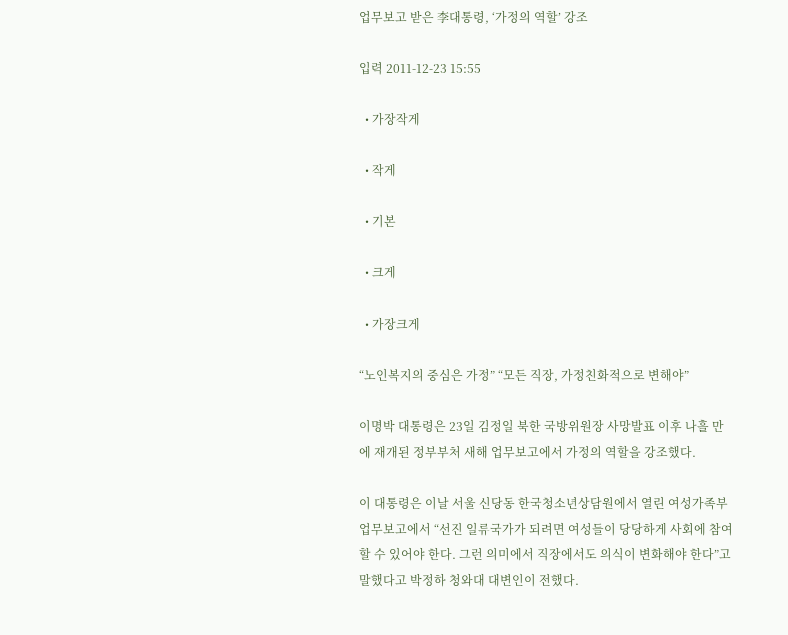업무보고 받은 李대통령, ‘가정의 역할’ 강조

입력 2011-12-23 15:55

  • 가장작게

  • 작게

  • 기본

  • 크게

  • 가장크게

“노인복지의 중심은 가정” “모든 직장, 가정친화적으로 변해야”

이명박 대통령은 23일 김정일 북한 국방위원장 사망발표 이후 나흘 만에 재개된 정부부처 새해 업무보고에서 가정의 역할을 강조했다.

이 대통령은 이날 서울 신당동 한국청소년상담원에서 열린 여성가족부 업무보고에서 “선진 일류국가가 되려면 여성들이 당당하게 사회에 참여할 수 있어야 한다. 그런 의미에서 직장에서도 의식이 변화해야 한다”고 말했다고 박정하 청와대 대변인이 전했다.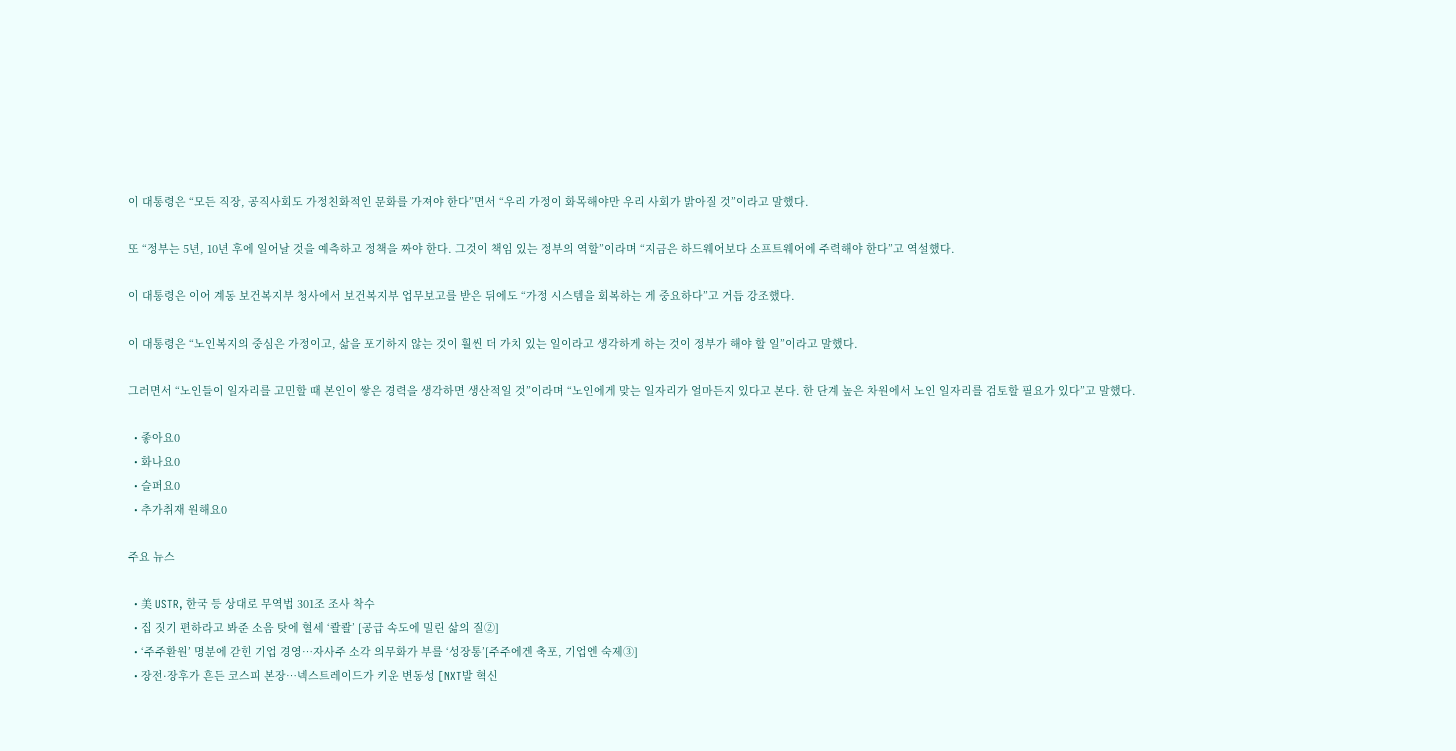이 대통령은 “모든 직장, 공직사회도 가정친화적인 문화를 가져야 한다”면서 “우리 가정이 화목해야만 우리 사회가 밝아질 것”이라고 말했다.

또 “정부는 5년, 10년 후에 일어날 것을 예측하고 정책을 짜야 한다. 그것이 책임 있는 정부의 역할”이라며 “지금은 하드웨어보다 소프트웨어에 주력해야 한다”고 역설했다.

이 대통령은 이어 계동 보건복지부 청사에서 보건복지부 업무보고를 받은 뒤에도 “가정 시스템을 회복하는 게 중요하다”고 거듭 강조했다.

이 대통령은 “노인복지의 중심은 가정이고, 삶을 포기하지 않는 것이 훨씬 더 가치 있는 일이라고 생각하게 하는 것이 정부가 해야 할 일”이라고 말했다.

그러면서 “노인들이 일자리를 고민할 때 본인이 쌓은 경력을 생각하면 생산적일 것”이라며 “노인에게 맞는 일자리가 얼마든지 있다고 본다. 한 단계 높은 차원에서 노인 일자리를 검토할 필요가 있다”고 말했다.

  • 좋아요0
  • 화나요0
  • 슬퍼요0
  • 추가취재 원해요0

주요 뉴스

  • 美 USTR, 한국 등 상대로 무역법 301조 조사 착수
  • 집 짓기 편하라고 봐준 소음 탓에 혈세 ‘콸콸’ [공급 속도에 밀린 삶의 질②]
  • ‘주주환원’ 명분에 갇힌 기업 경영…자사주 소각 의무화가 부를 ‘성장통’[주주에겐 축포, 기업엔 숙제③]
  • 장전·장후가 흔든 코스피 본장…넥스트레이드가 키운 변동성 [NXT발 혁신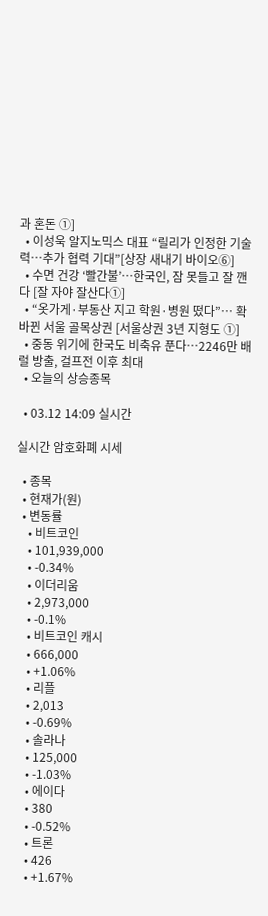과 혼돈 ①]
  • 이성욱 알지노믹스 대표 “릴리가 인정한 기술력…추가 협력 기대”[상장 새내기 바이오⑥]
  • 수면 건강 ‘빨간불’…한국인, 잠 못들고 잘 깬다 [잘 자야 잘산다①]
  • “옷가게·부동산 지고 학원·병원 떴다”… 확 바뀐 서울 골목상권 [서울상권 3년 지형도 ①]
  • 중동 위기에 한국도 비축유 푼다…2246만 배럴 방출, 걸프전 이후 최대
  • 오늘의 상승종목

  • 03.12 14:09 실시간

실시간 암호화폐 시세

  • 종목
  • 현재가(원)
  • 변동률
    • 비트코인
    • 101,939,000
    • -0.34%
    • 이더리움
    • 2,973,000
    • -0.1%
    • 비트코인 캐시
    • 666,000
    • +1.06%
    • 리플
    • 2,013
    • -0.69%
    • 솔라나
    • 125,000
    • -1.03%
    • 에이다
    • 380
    • -0.52%
    • 트론
    • 426
    • +1.67%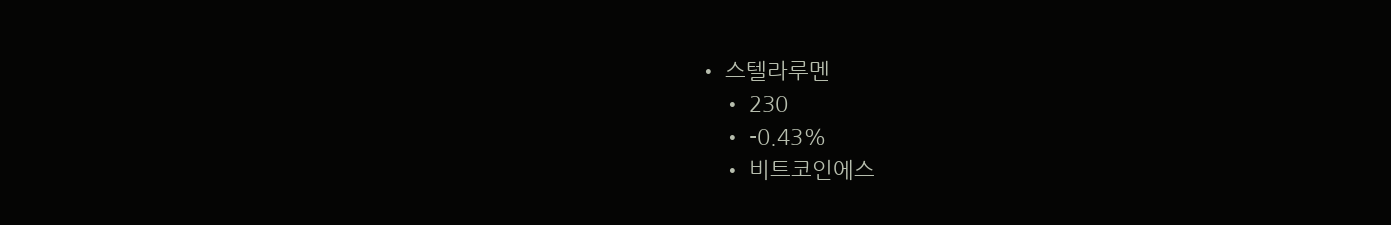• 스텔라루멘
    • 230
    • -0.43%
    • 비트코인에스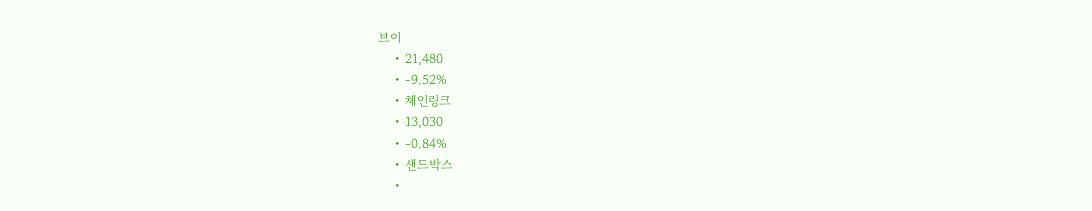브이
    • 21,480
    • -9.52%
    • 체인링크
    • 13,030
    • -0.84%
    • 샌드박스
    •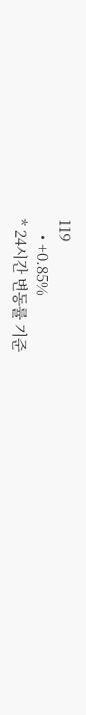119
    • +0.85%
* 24시간 변동률 기준